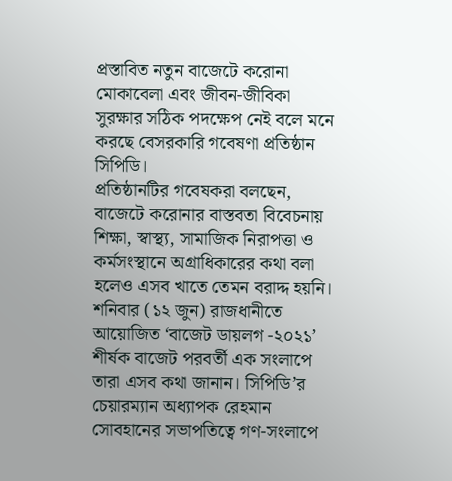প্রস্তাবিত নতুন বাজেটে করোনা মোকাবেলা এবং জীবন-জীবিকা সুরক্ষার সঠিক পদক্ষেপ নেই বলে মনে করছে বেসরকারি গবেষণা প্রতিষ্ঠান সিপিডি।
প্রতিষ্ঠানটির গবেষকরা বলছেন, বাজেটে করোনার বাস্তবতা বিবেচনায় শিক্ষা, স্বাস্থ্য, সামাজিক নিরাপত্তা ও কর্মসংস্থানে অগ্রাধিকারের কথা বলা হলেও এসব খাতে তেমন বরাদ্দ হয়নি।
শনিবার (১২ জুন) রাজধানীতে আয়োজিত ‘বাজেট ডায়লগ -২০২১’ শীর্ষক বাজেট পরবর্তী এক সংলাপে তারা এসব কথা জানান। সিপিডি’র চেয়ারম্যান অধ্যাপক রেহমান সোবহানের সভাপতিত্বে গণ-সংলাপে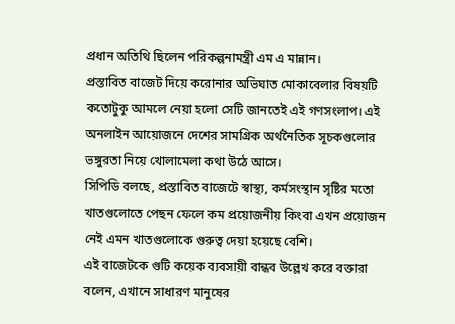প্রধান অতিথি ছিলেন পরিকল্পনামন্ত্রী এম এ মান্নান।
প্রস্তাবিত বাজেট দিয়ে করোনার অভিঘাত মোকাবেলার বিষয়টি কতোটুকু আমলে নেয়া হলো সেটি জানতেই এই গণসংলাপ। এই অনলাইন আয়োজনে দেশের সামগ্রিক অর্থনৈতিক সূচকগুলোর ভঙ্গুরতা নিয়ে খোলামেলা কথা উঠে আসে।
সিপিডি বলছে, প্রস্তাবিত বাজেটে স্বাস্থ্য, কর্মসংস্থান সৃষ্টির মতো খাতগুলোতে পেছন ফেলে কম প্রয়োজনীয় কিংবা এখন প্রয়োজন নেই এমন খাতগুলোকে গুরুত্ব দেয়া হয়েছে বেশি।
এই বাজেটকে গুটি কয়েক ব্যবসায়ী বান্ধব উল্লেখ করে বক্তারা বলেন, এখানে সাধারণ মানুষের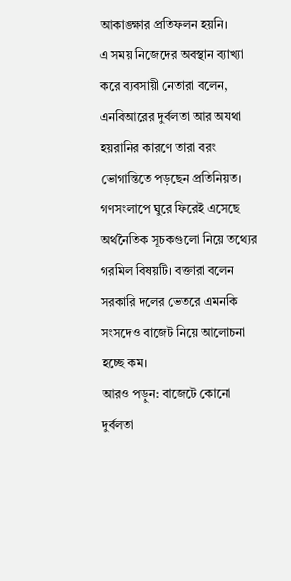আকাঙ্ক্ষার প্রতিফলন হয়নি।
এ সময় নিজেদের অবস্থান ব্যাখ্যা করে ব্যবসায়ী নেতারা বলেন, এনবিআরের দুর্বলতা আর অযথা হয়রানির কারণে তারা বরং ভোগান্তিতে পড়ছেন প্রতিনিয়ত।
গণসংলাপে ঘুরে ফিরেই এসেছে অর্থনৈতিক সূচকগুলো নিয়ে তথ্যের গরমিল বিষয়টি। বক্তারা বলেন সরকারি দলের ভেতরে এমনকি সংসদেও বাজেট নিয়ে আলোচনা হচ্ছে কম।
আরও পড়ুন: বাজেটে কোনো দুর্বলতা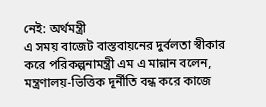নেই: অর্থমন্ত্রী
এ সময় বাজেট বাস্তবায়নের দুর্বলতা স্বীকার করে পরিকল্পনামন্ত্রী এম এ মান্নান বলেন, মন্ত্রণালয়-ভিত্তিক দূর্নীতি বন্ধ করে কাজে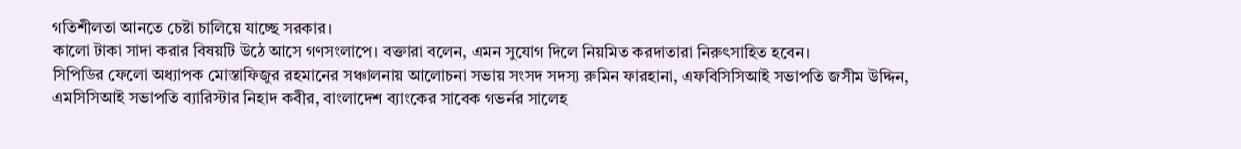গতিশীলতা আনতে চেষ্টা চালিয়ে যাচ্ছে সরকার।
কালো টাকা সাদা করার বিষয়টি উঠে আসে গণসংলাপে। বক্তারা বলেন, এমন সুযোগ দিলে নিয়মিত করদাতারা নিরুৎসাহিত হবেন।
সিপিডির ফেলো অধ্যাপক মোস্তাফিজুর রহমানের সঞ্চালনায় আলোচনা সভায় সংসদ সদস্য রুমিন ফারহানা, এফবিসিসিআই সভাপতি জসীম উদ্দিন, এমসিসিআই সভাপতি ব্যারিস্টার নিহাদ কবীর, বাংলাদেশ ব্যাংকের সাবেক গভর্নর সালেহ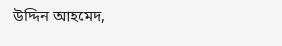উদ্দিন আহমেদ,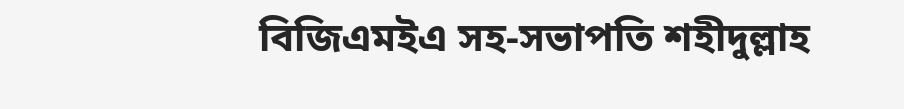বিজিএমইএ সহ-সভাপতি শহীদুল্লাহ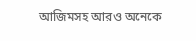আজিমসহ আরও অনেকে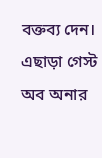বক্তব্য দেন। এছাড়া গেস্ট অব অনার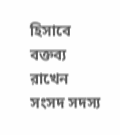হিসাবে বক্তব্য রাখেন সংসদ সদস্য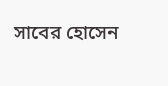সাবের হোসেন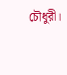চৌধুরী।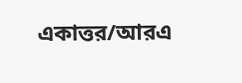একাত্তর/আরএ